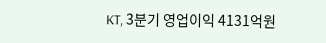KT, 3분기 영업이익 4131억원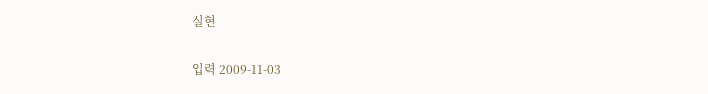실현

입력 2009-11-03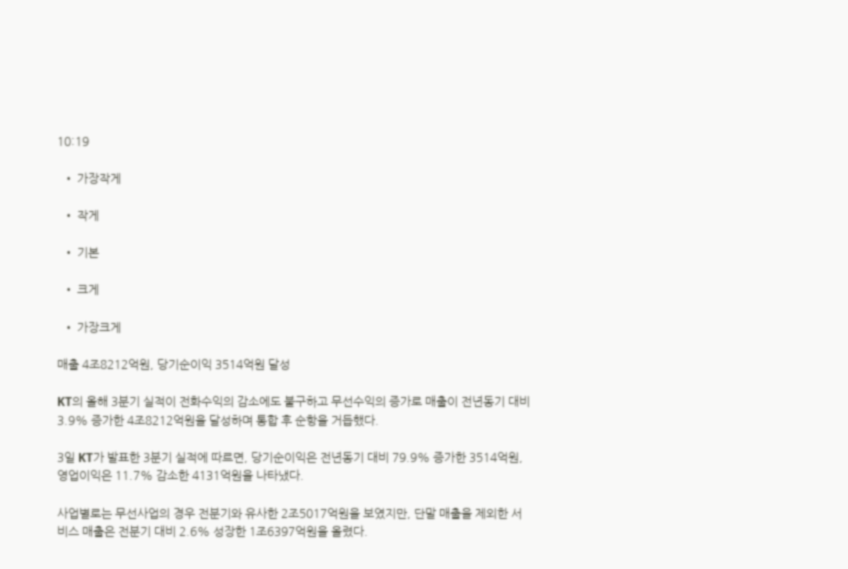10:19

  • 가장작게

  • 작게

  • 기본

  • 크게

  • 가장크게

매출 4조8212억원, 당기순이익 3514억원 달성

KT의 올해 3분기 실적이 전화수익의 감소에도 불구하고 무선수익의 증가로 매출이 전년동기 대비 3.9% 증가한 4조8212억원을 달성하며 통합 후 순항을 거듭했다.

3일 KT가 발표한 3분기 실적에 따르면, 당기순이익은 전년동기 대비 79.9% 증가한 3514억원, 영업이익은 11.7% 감소한 4131억원을 나타냈다.

사업별로는 무선사업의 경우 전분기와 유사한 2조5017억원을 보였지만, 단말 매출을 제외한 서비스 매출은 전분기 대비 2.6% 성장한 1조6397억원을 올렸다.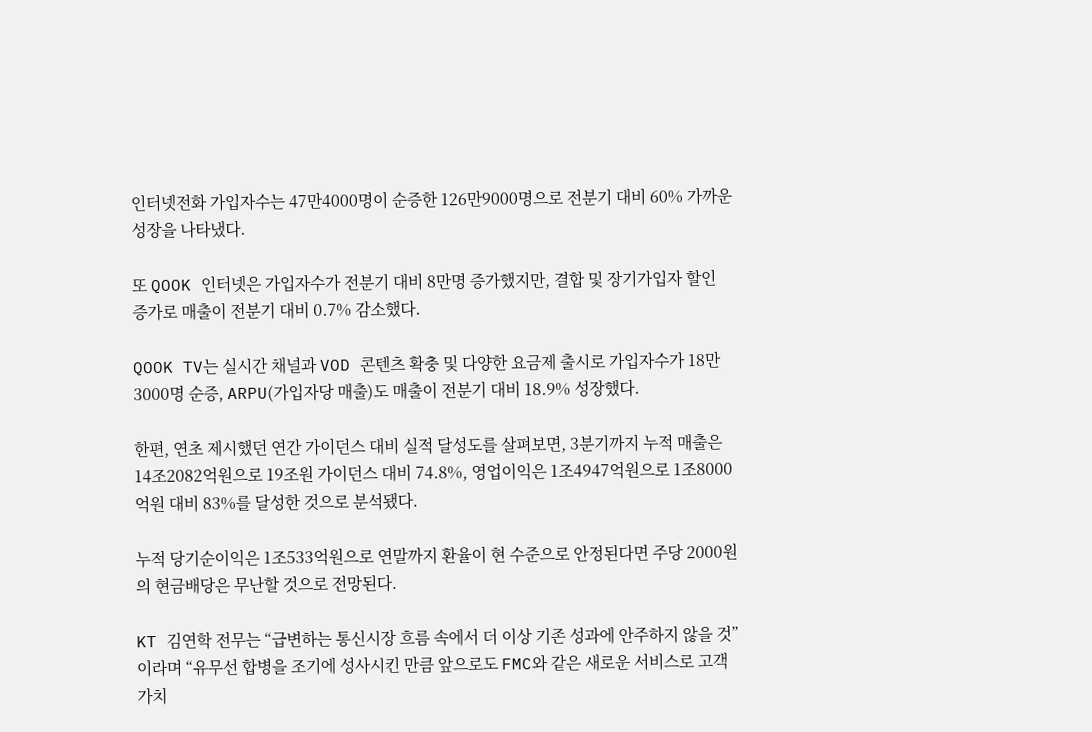인터넷전화 가입자수는 47만4000명이 순증한 126만9000명으로 전분기 대비 60% 가까운 성장을 나타냈다.

또 QOOK 인터넷은 가입자수가 전분기 대비 8만명 증가했지만, 결합 및 장기가입자 할인 증가로 매출이 전분기 대비 0.7% 감소했다.

QOOK TV는 실시간 채널과 VOD 콘텐츠 확충 및 다양한 요금제 출시로 가입자수가 18만3000명 순증, ARPU(가입자당 매출)도 매출이 전분기 대비 18.9% 성장했다.

한편, 연초 제시했던 연간 가이던스 대비 실적 달성도를 살펴보면, 3분기까지 누적 매출은 14조2082억원으로 19조원 가이던스 대비 74.8%, 영업이익은 1조4947억원으로 1조8000억원 대비 83%를 달성한 것으로 분석됐다.

누적 당기순이익은 1조533억원으로 연말까지 환율이 현 수준으로 안정된다면 주당 2000원의 현금배당은 무난할 것으로 전망된다.

KT 김연학 전무는 “급변하는 통신시장 흐름 속에서 더 이상 기존 성과에 안주하지 않을 것”이라며 “유무선 합병을 조기에 성사시킨 만큼 앞으로도 FMC와 같은 새로운 서비스로 고객가치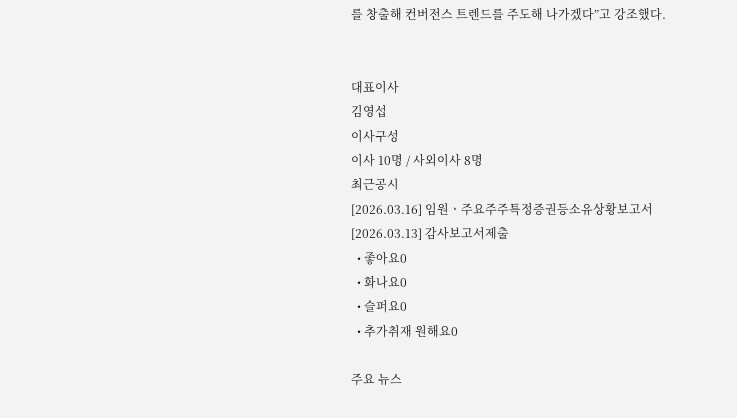를 창출해 컨버전스 트렌드를 주도해 나가겠다”고 강조했다.


대표이사
김영섭
이사구성
이사 10명 / 사외이사 8명
최근공시
[2026.03.16] 임원ㆍ주요주주특정증권등소유상황보고서
[2026.03.13] 감사보고서제출
  • 좋아요0
  • 화나요0
  • 슬퍼요0
  • 추가취재 원해요0

주요 뉴스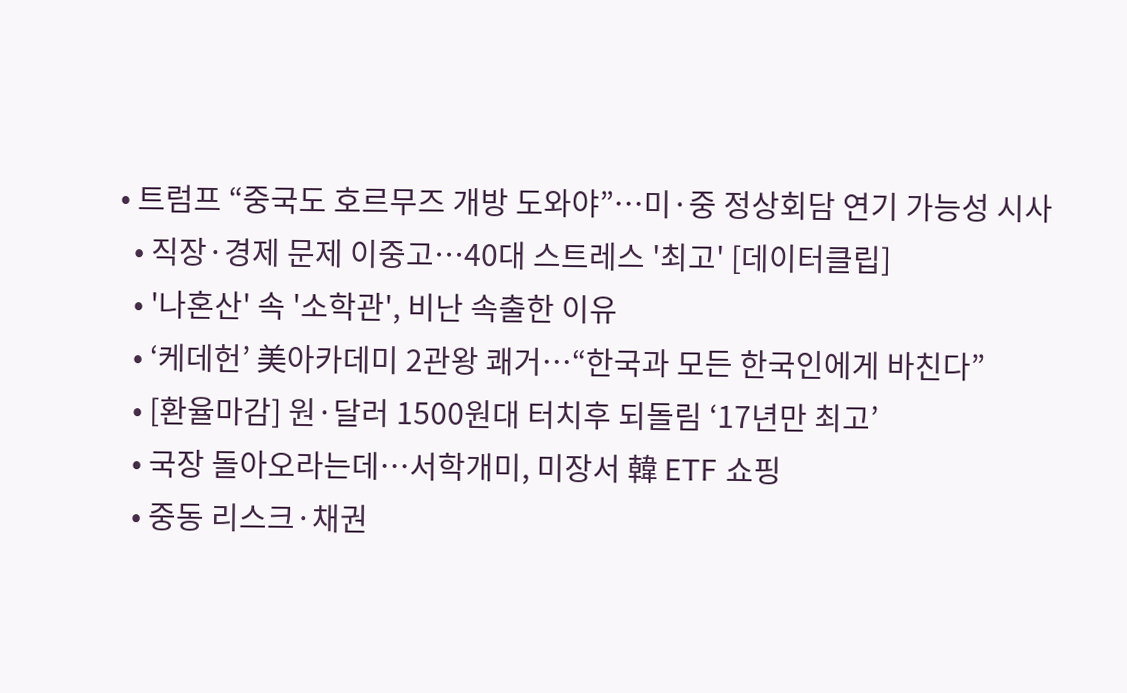• 트럼프 “중국도 호르무즈 개방 도와야”…미·중 정상회담 연기 가능성 시사
  • 직장·경제 문제 이중고…40대 스트레스 '최고' [데이터클립]
  • '나혼산' 속 '소학관', 비난 속출한 이유
  • ‘케데헌’ 美아카데미 2관왕 쾌거⋯“한국과 모든 한국인에게 바친다”
  • [환율마감] 원·달러 1500원대 터치후 되돌림 ‘17년만 최고’
  • 국장 돌아오라는데…서학개미, 미장서 韓 ETF 쇼핑
  • 중동 리스크·채권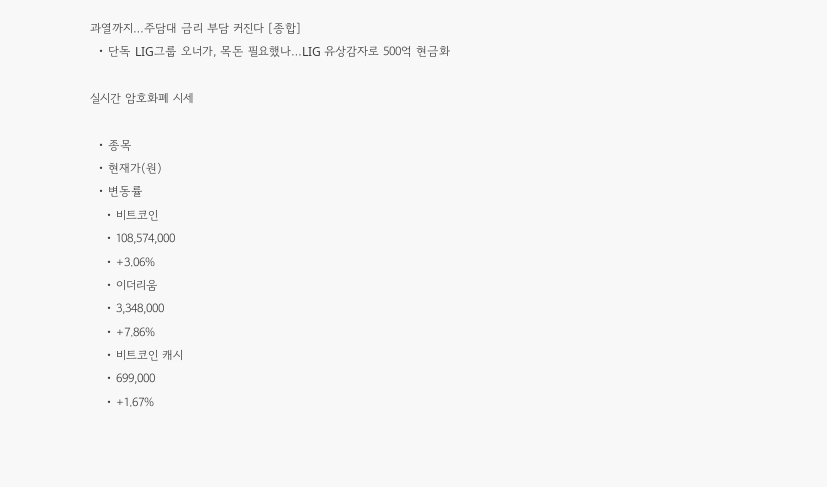과열까지…주담대 금리 부담 커진다 [종합]
  • 단독 LIG그룹 오너가, 목돈 필요했나…LIG 유상감자로 500억 현금화

실시간 암호화폐 시세

  • 종목
  • 현재가(원)
  • 변동률
    • 비트코인
    • 108,574,000
    • +3.06%
    • 이더리움
    • 3,348,000
    • +7.86%
    • 비트코인 캐시
    • 699,000
    • +1.67%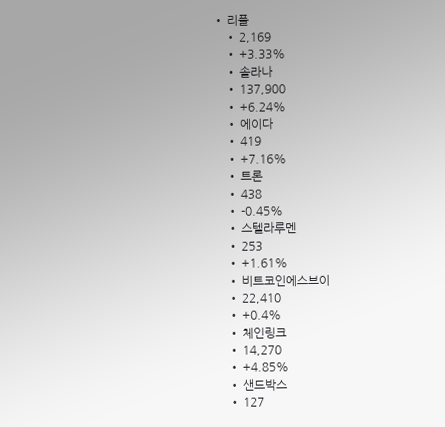• 리플
    • 2,169
    • +3.33%
    • 솔라나
    • 137,900
    • +6.24%
    • 에이다
    • 419
    • +7.16%
    • 트론
    • 438
    • -0.45%
    • 스텔라루멘
    • 253
    • +1.61%
    • 비트코인에스브이
    • 22,410
    • +0.4%
    • 체인링크
    • 14,270
    • +4.85%
    • 샌드박스
    • 127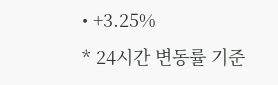• +3.25%
* 24시간 변동률 기준